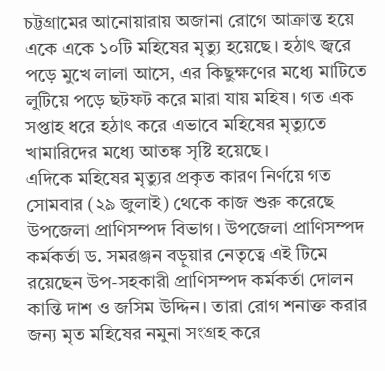চট্টগ্রামের আনোয়ারায় অজানা রোগে আক্রান্ত হয়ে একে একে ১০টি মহিষের মৃত্যু হয়েছে। হঠাৎ জ্বরে পড়ে মুখে লালা আসে, এর কিছুক্ষণের মধ্যে মাটিতে লুটিয়ে পড়ে ছটফট করে মারা যায় মহিষ। গত এক সপ্তাহ ধরে হঠাৎ করে এভাবে মহিষের মৃত্যুতে খামারিদের মধ্যে আতঙ্ক সৃষ্টি হয়েছে।
এদিকে মহিষের মৃত্যুর প্রকৃত কারণ নির্ণয়ে গত সোমবার (২৯ জুলাই) থেকে কাজ শুরু করেছে উপজেলা প্রাণিসম্পদ বিভাগ। উপজেলা প্রাণিসম্পদ কর্মকর্তা ড. সমরঞ্জন বড়ুয়ার নেতৃত্বে এই টিমে রয়েছেন উপ-সহকারী প্রাণিসম্পদ কর্মকর্তা দোলন কান্তি দাশ ও জসিম উদ্দিন। তারা রোগ শনাক্ত করার জন্য মৃত মহিষের নমুনা সংগ্রহ করে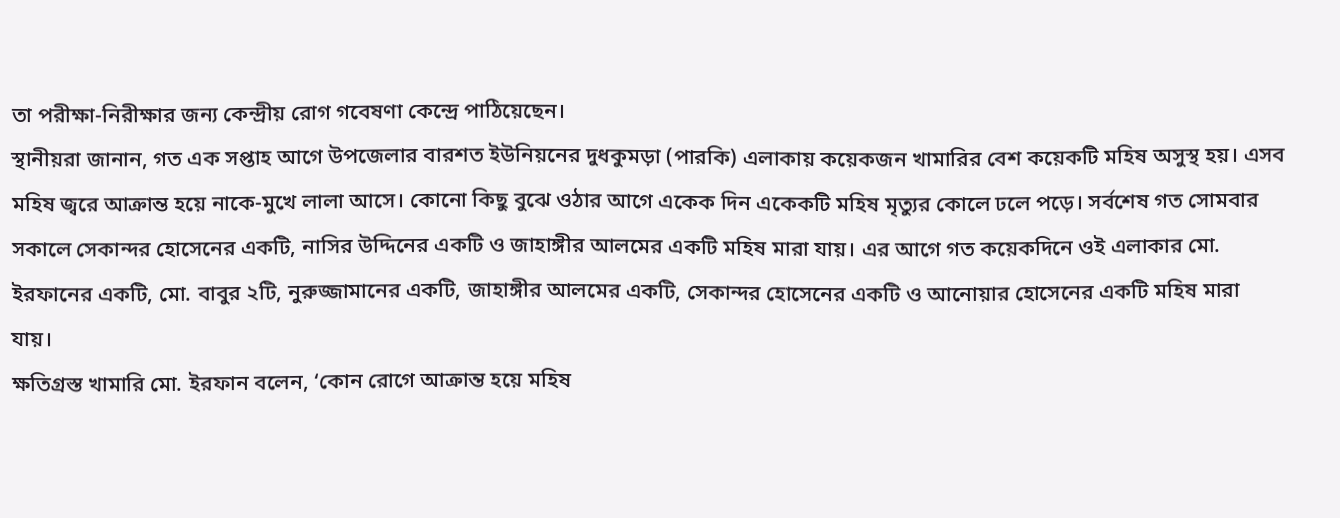তা পরীক্ষা-নিরীক্ষার জন্য কেন্দ্রীয় রোগ গবেষণা কেন্দ্রে পাঠিয়েছেন।
স্থানীয়রা জানান, গত এক সপ্তাহ আগে উপজেলার বারশত ইউনিয়নের দুধকুমড়া (পারকি) এলাকায় কয়েকজন খামারির বেশ কয়েকটি মহিষ অসুস্থ হয়। এসব মহিষ জ্বরে আক্রান্ত হয়ে নাকে-মুখে লালা আসে। কোনো কিছু বুঝে ওঠার আগে একেক দিন একেকটি মহিষ মৃত্যুর কোলে ঢলে পড়ে। সর্বশেষ গত সোমবার সকালে সেকান্দর হোসেনের একটি, নাসির উদ্দিনের একটি ও জাহাঙ্গীর আলমের একটি মহিষ মারা যায়। এর আগে গত কয়েকদিনে ওই এলাকার মো. ইরফানের একটি, মো. বাবুর ২টি, নুরুজ্জামানের একটি, জাহাঙ্গীর আলমের একটি, সেকান্দর হোসেনের একটি ও আনোয়ার হোসেনের একটি মহিষ মারা যায়।
ক্ষতিগ্রস্ত খামারি মো. ইরফান বলেন, ‘কোন রোগে আক্রান্ত হয়ে মহিষ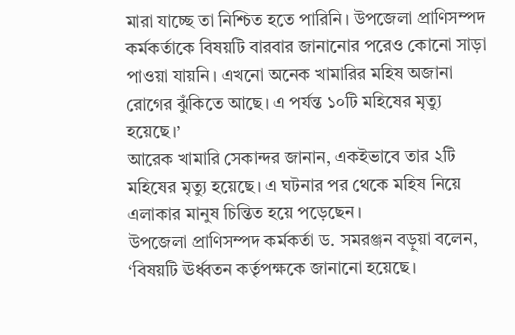মারা যাচ্ছে তা নিশ্চিত হতে পারিনি। উপজেলা প্রাণিসম্পদ কর্মকর্তাকে বিষয়টি বারবার জানানোর পরেও কোনো সাড়া পাওয়া যায়নি। এখনো অনেক খামারির মহিষ অজানা রোগের ঝুঁকিতে আছে। এ পর্যন্ত ১০টি মহিষের মৃত্যু হয়েছে।’
আরেক খামারি সেকান্দর জানান, একইভাবে তার ২টি মহিষের মৃত্যু হয়েছে। এ ঘটনার পর থেকে মহিষ নিয়ে এলাকার মানুষ চিন্তিত হয়ে পড়েছেন।
উপজেলা প্রাণিসম্পদ কর্মকর্তা ড. সমরঞ্জন বড়ুয়া বলেন, ‘বিষয়টি ঊর্ধ্বতন কর্তৃপক্ষকে জানানো হয়েছে।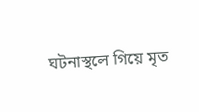ঘটনাস্থলে গিয়ে মৃত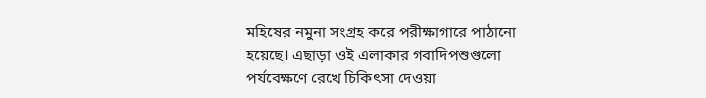মহিষের নমুনা সংগ্রহ করে পরীক্ষাগারে পাঠানো হয়েছে। এছাড়া ওই এলাকার গবাদিপশুগুলো পর্যবেক্ষণে রেখে চিকিৎসা দেওয়া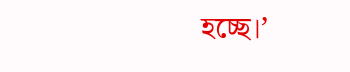হচ্ছে।’